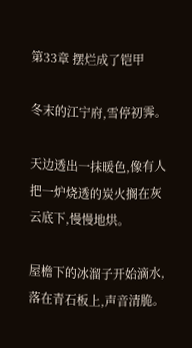第33章 摆烂成了铠甲

冬末的江宁府,雪停初霁。

天边透出一抹暖色,像有人把一炉烧透的炭火搁在灰云底下,慢慢地烘。

屋檐下的冰溜子开始滴水,落在青石板上,声音清脆。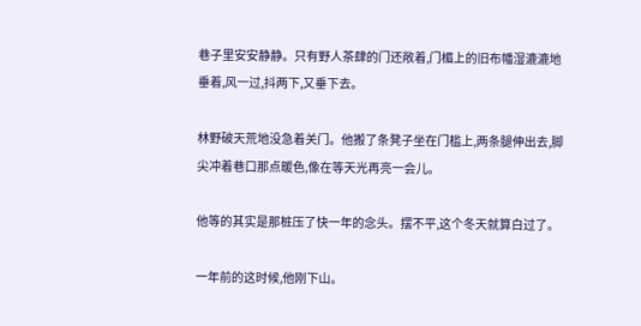巷子里安安静静。只有野人茶肆的门还敞着,门楣上的旧布幡湿漉漉地垂着,风一过,抖两下,又垂下去。

林野破天荒地没急着关门。他搬了条凳子坐在门槛上,两条腿伸出去,脚尖冲着巷口那点暖色,像在等天光再亮一会儿。

他等的其实是那桩压了快一年的念头。摆不平,这个冬天就算白过了。

一年前的这时候,他刚下山。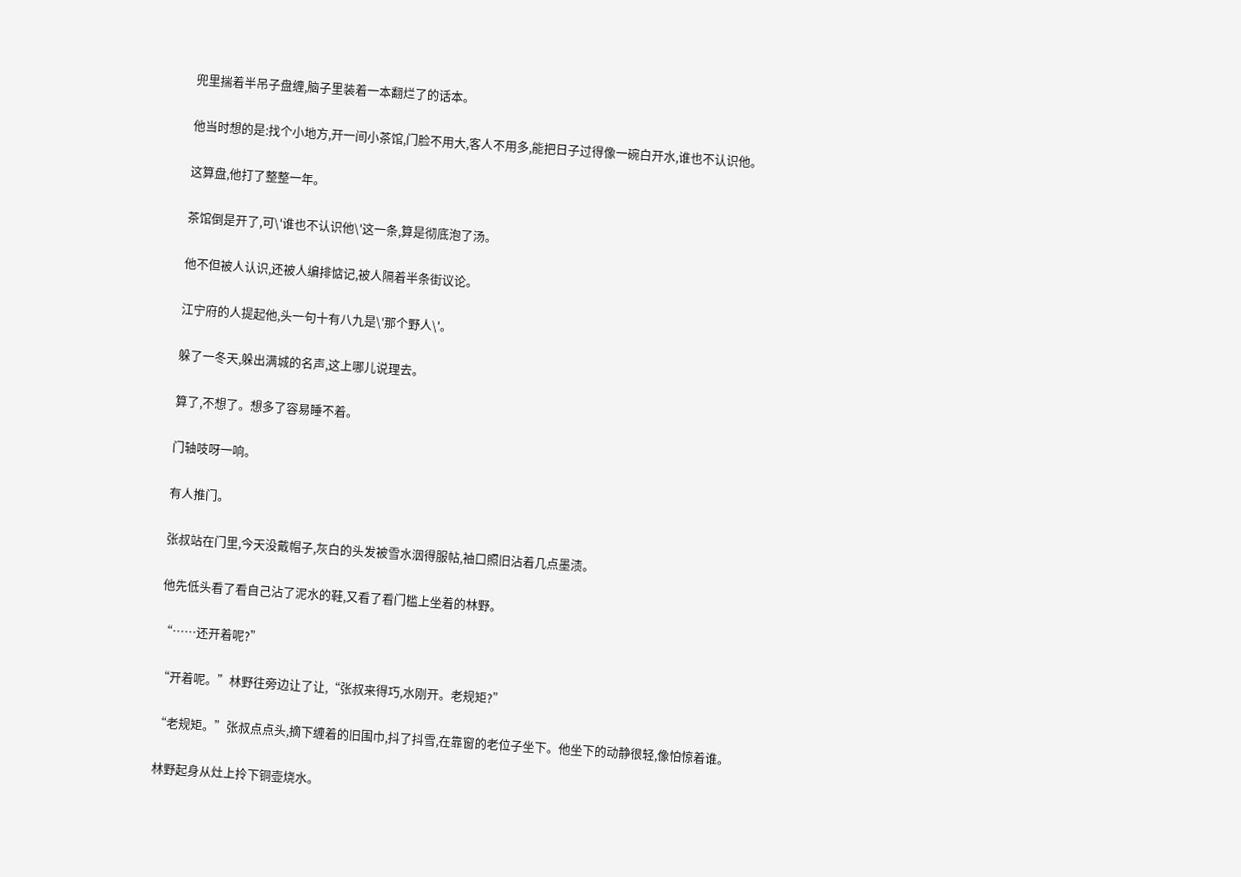兜里揣着半吊子盘缠,脑子里装着一本翻烂了的话本。

他当时想的是:找个小地方,开一间小茶馆,门脸不用大,客人不用多,能把日子过得像一碗白开水,谁也不认识他。

这算盘,他打了整整一年。

茶馆倒是开了,可\'谁也不认识他\'这一条,算是彻底泡了汤。

他不但被人认识,还被人编排惦记,被人隔着半条街议论。

江宁府的人提起他,头一句十有八九是\'那个野人\'。

躲了一冬天,躲出满城的名声,这上哪儿说理去。

算了,不想了。想多了容易睡不着。

门轴吱呀一响。

有人推门。

张叔站在门里,今天没戴帽子,灰白的头发被雪水洇得服帖,袖口照旧沾着几点墨渍。

他先低头看了看自己沾了泥水的鞋,又看了看门槛上坐着的林野。

“……还开着呢?”

“开着呢。”林野往旁边让了让,“张叔来得巧,水刚开。老规矩?”

“老规矩。”张叔点点头,摘下缠着的旧围巾,抖了抖雪,在靠窗的老位子坐下。他坐下的动静很轻,像怕惊着谁。

林野起身从灶上拎下铜壶烧水。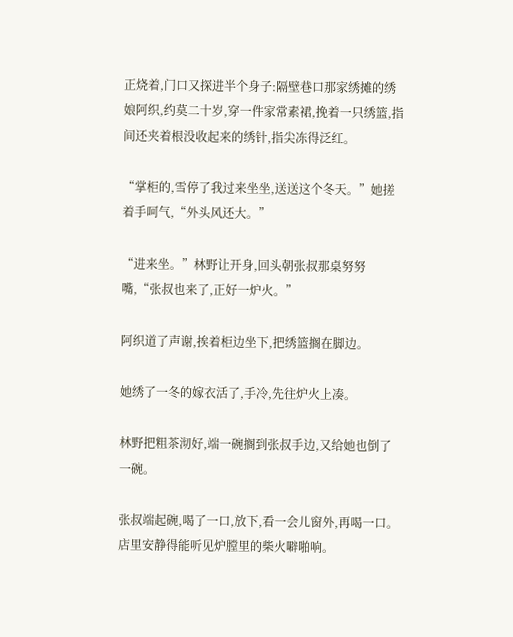正烧着,门口又探进半个身子:隔壁巷口那家绣摊的绣娘阿织,约莫二十岁,穿一件家常素裙,挽着一只绣篮,指间还夹着根没收起来的绣针,指尖冻得泛红。

“掌柜的,雪停了我过来坐坐,送送这个冬天。”她搓着手呵气,“外头风还大。”

“进来坐。”林野让开身,回头朝张叔那桌努努嘴,“张叔也来了,正好一炉火。”

阿织道了声谢,挨着柜边坐下,把绣篮搁在脚边。

她绣了一冬的嫁衣活了,手冷,先往炉火上凑。

林野把粗茶沏好,端一碗搁到张叔手边,又给她也倒了一碗。

张叔端起碗,喝了一口,放下,看一会儿窗外,再喝一口。店里安静得能听见炉膛里的柴火噼啪响。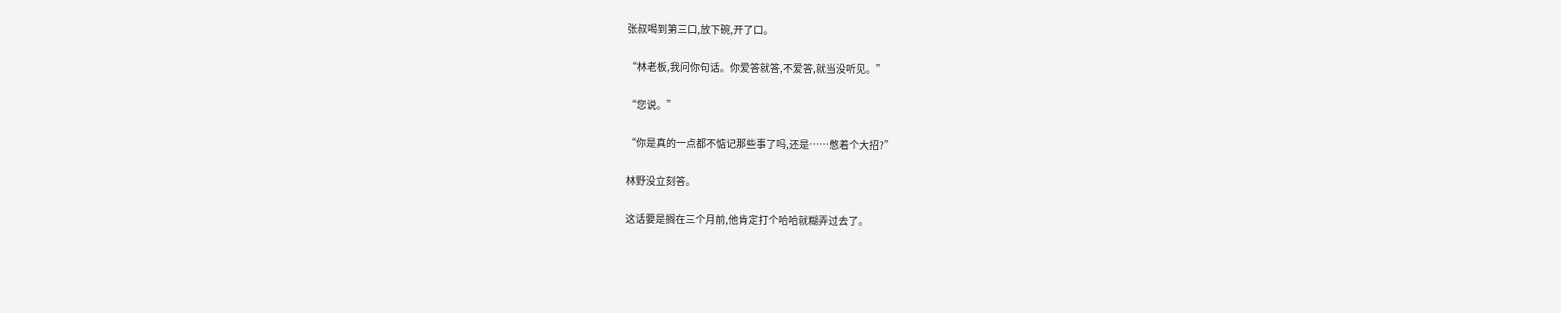张叔喝到第三口,放下碗,开了口。

“林老板,我问你句话。你爱答就答,不爱答,就当没听见。”

“您说。”

“你是真的一点都不惦记那些事了吗,还是……憋着个大招?”

林野没立刻答。

这话要是搁在三个月前,他肯定打个哈哈就糊弄过去了。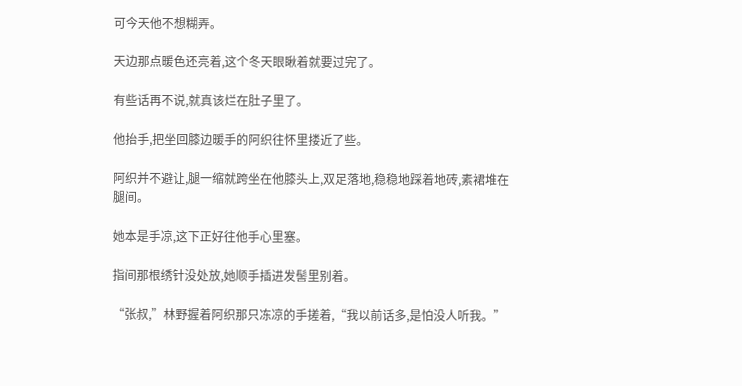可今天他不想糊弄。

天边那点暖色还亮着,这个冬天眼瞅着就要过完了。

有些话再不说,就真该烂在肚子里了。

他抬手,把坐回膝边暖手的阿织往怀里搂近了些。

阿织并不避让,腿一缩就跨坐在他膝头上,双足落地,稳稳地踩着地砖,素裙堆在腿间。

她本是手凉,这下正好往他手心里塞。

指间那根绣针没处放,她顺手插进发髻里别着。

“张叔,”林野握着阿织那只冻凉的手搓着,“我以前话多,是怕没人听我。”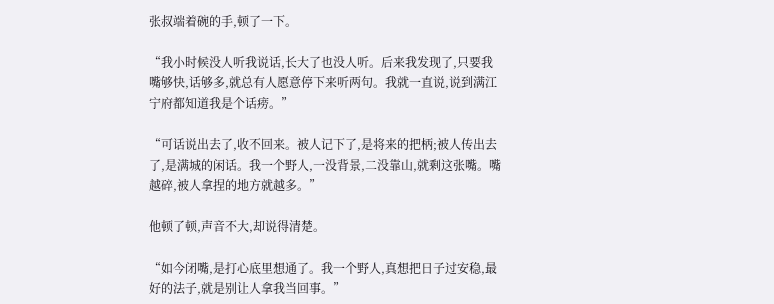张叔端着碗的手,顿了一下。

“我小时候没人听我说话,长大了也没人听。后来我发现了,只要我嘴够快,话够多,就总有人愿意停下来听两句。我就一直说,说到满江宁府都知道我是个话痨。”

“可话说出去了,收不回来。被人记下了,是将来的把柄;被人传出去了,是满城的闲话。我一个野人,一没背景,二没靠山,就剩这张嘴。嘴越碎,被人拿捏的地方就越多。”

他顿了顿,声音不大,却说得清楚。

“如今闭嘴,是打心底里想通了。我一个野人,真想把日子过安稳,最好的法子,就是别让人拿我当回事。”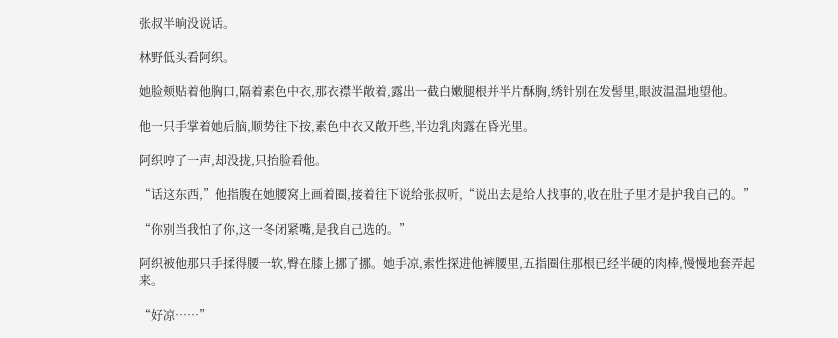张叔半晌没说话。

林野低头看阿织。

她脸颊贴着他胸口,隔着素色中衣,那衣襟半敞着,露出一截白嫩腿根并半片酥胸,绣针别在发髻里,眼波温温地望他。

他一只手掌着她后脑,顺势往下按,素色中衣又敞开些,半边乳肉露在昏光里。

阿织哼了一声,却没拢,只抬脸看他。

“话这东西,”他指腹在她腰窝上画着圈,接着往下说给张叔听,“说出去是给人找事的,收在肚子里才是护我自己的。”

“你别当我怕了你,这一冬闭紧嘴,是我自己选的。”

阿织被他那只手揉得腰一软,臀在膝上挪了挪。她手凉,索性探进他裤腰里,五指圈住那根已经半硬的肉棒,慢慢地套弄起来。

“好凉……”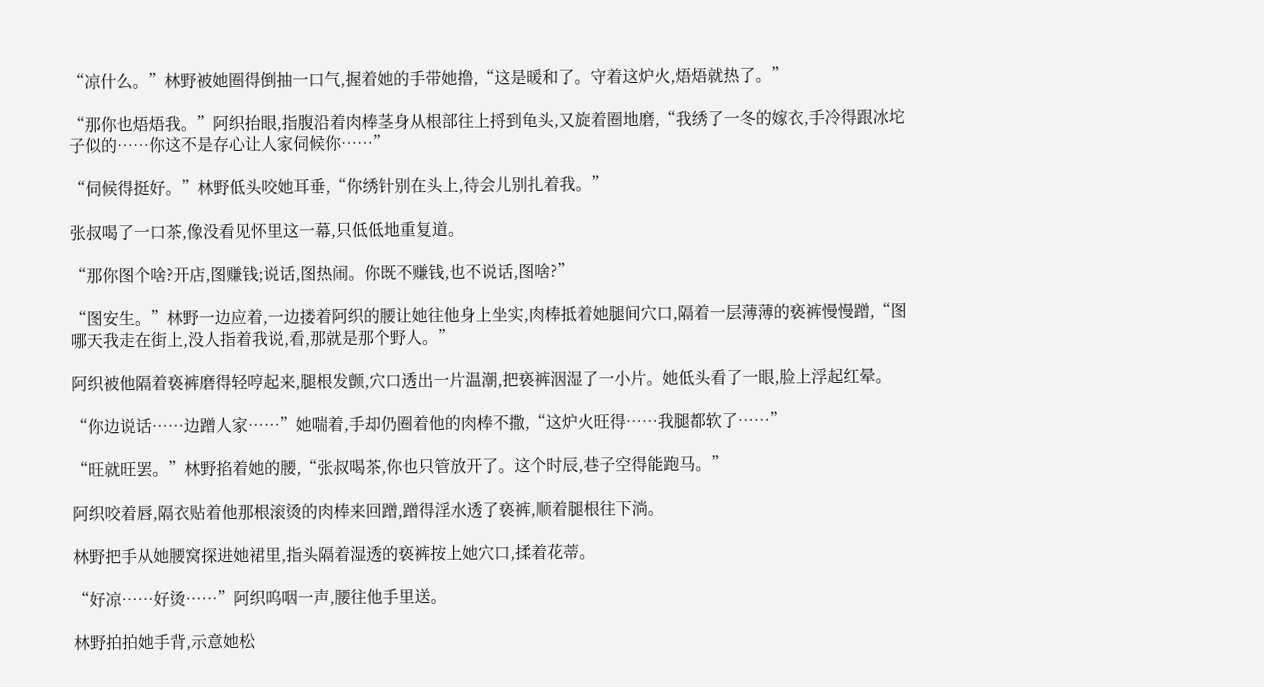“凉什么。”林野被她圈得倒抽一口气,握着她的手带她撸,“这是暖和了。守着这炉火,焐焐就热了。”

“那你也焐焐我。”阿织抬眼,指腹沿着肉棒茎身从根部往上捋到龟头,又旋着圈地磨,“我绣了一冬的嫁衣,手冷得跟冰坨子似的……你这不是存心让人家伺候你……”

“伺候得挺好。”林野低头咬她耳垂,“你绣针别在头上,待会儿别扎着我。”

张叔喝了一口茶,像没看见怀里这一幕,只低低地重复道。

“那你图个啥?开店,图赚钱;说话,图热闹。你既不赚钱,也不说话,图啥?”

“图安生。”林野一边应着,一边搂着阿织的腰让她往他身上坐实,肉棒抵着她腿间穴口,隔着一层薄薄的亵裤慢慢蹭,“图哪天我走在街上,没人指着我说,看,那就是那个野人。”

阿织被他隔着亵裤磨得轻哼起来,腿根发颤,穴口透出一片温潮,把亵裤洇湿了一小片。她低头看了一眼,脸上浮起红晕。

“你边说话……边蹭人家……”她喘着,手却仍圈着他的肉棒不撒,“这炉火旺得……我腿都软了……”

“旺就旺罢。”林野掐着她的腰,“张叔喝茶,你也只管放开了。这个时辰,巷子空得能跑马。”

阿织咬着唇,隔衣贴着他那根滚烫的肉棒来回蹭,蹭得淫水透了亵裤,顺着腿根往下淌。

林野把手从她腰窝探进她裙里,指头隔着湿透的亵裤按上她穴口,揉着花蒂。

“好凉……好烫……”阿织呜咽一声,腰往他手里送。

林野拍拍她手背,示意她松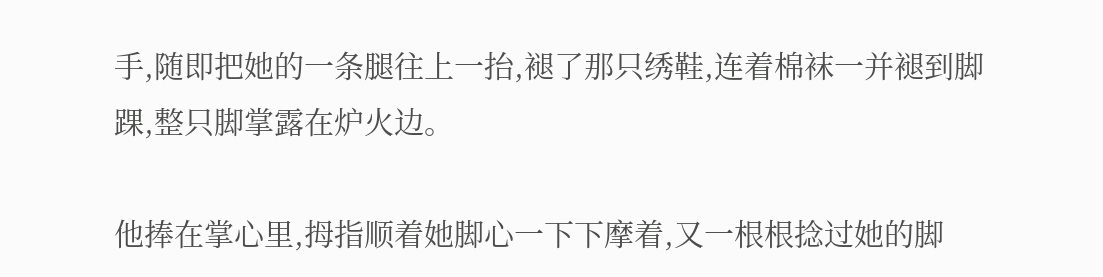手,随即把她的一条腿往上一抬,褪了那只绣鞋,连着棉袜一并褪到脚踝,整只脚掌露在炉火边。

他捧在掌心里,拇指顺着她脚心一下下摩着,又一根根捻过她的脚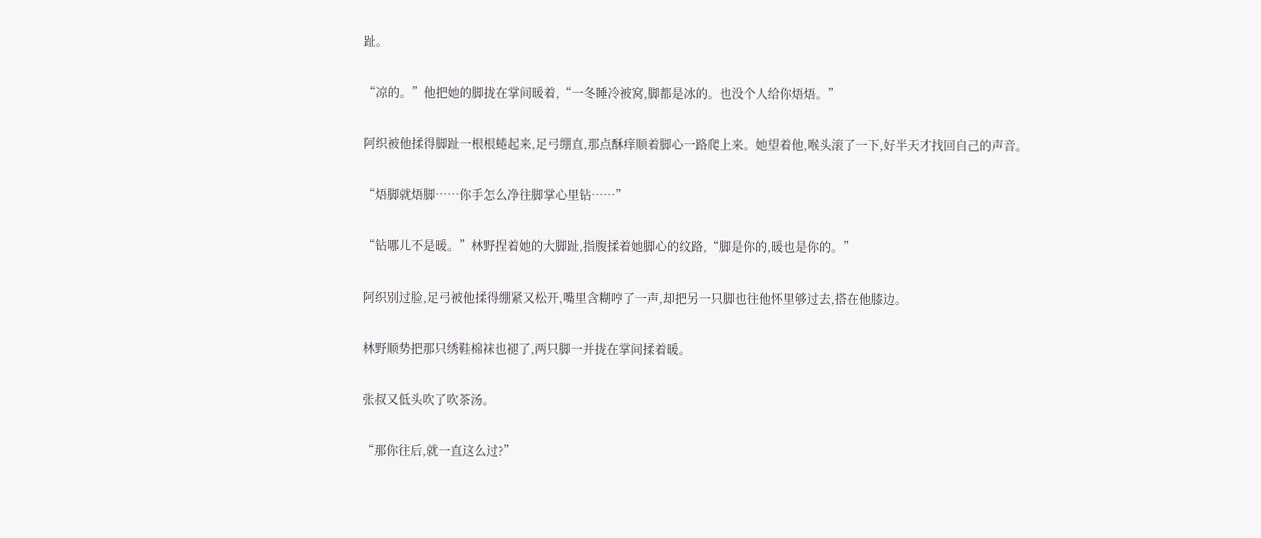趾。

“凉的。”他把她的脚拢在掌间暖着,“一冬睡冷被窝,脚都是冰的。也没个人给你焐焐。”

阿织被他揉得脚趾一根根蜷起来,足弓绷直,那点酥痒顺着脚心一路爬上来。她望着他,喉头滚了一下,好半天才找回自己的声音。

“焐脚就焐脚……你手怎么净往脚掌心里钻……”

“钻哪儿不是暖。”林野捏着她的大脚趾,指腹揉着她脚心的纹路,“脚是你的,暖也是你的。”

阿织别过脸,足弓被他揉得绷紧又松开,嘴里含糊哼了一声,却把另一只脚也往他怀里够过去,搭在他膝边。

林野顺势把那只绣鞋棉袜也褪了,两只脚一并拢在掌间揉着暖。

张叔又低头吹了吹茶汤。

“那你往后,就一直这么过?”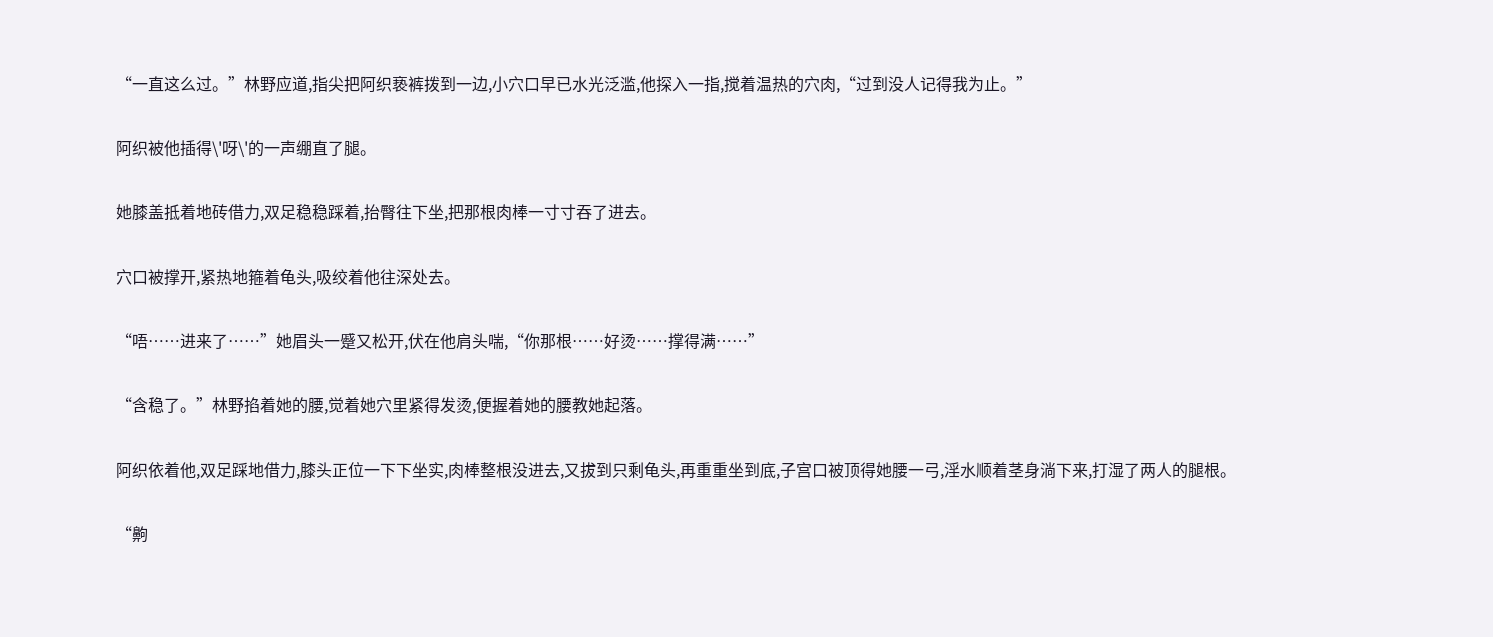“一直这么过。”林野应道,指尖把阿织亵裤拨到一边,小穴口早已水光泛滥,他探入一指,搅着温热的穴肉,“过到没人记得我为止。”

阿织被他插得\'呀\'的一声绷直了腿。

她膝盖抵着地砖借力,双足稳稳踩着,抬臀往下坐,把那根肉棒一寸寸吞了进去。

穴口被撑开,紧热地箍着龟头,吸绞着他往深处去。

“唔……进来了……”她眉头一蹙又松开,伏在他肩头喘,“你那根……好烫……撑得满……”

“含稳了。”林野掐着她的腰,觉着她穴里紧得发烫,便握着她的腰教她起落。

阿织依着他,双足踩地借力,膝头正位一下下坐实,肉棒整根没进去,又拔到只剩龟头,再重重坐到底,子宫口被顶得她腰一弓,淫水顺着茎身淌下来,打湿了两人的腿根。

“齁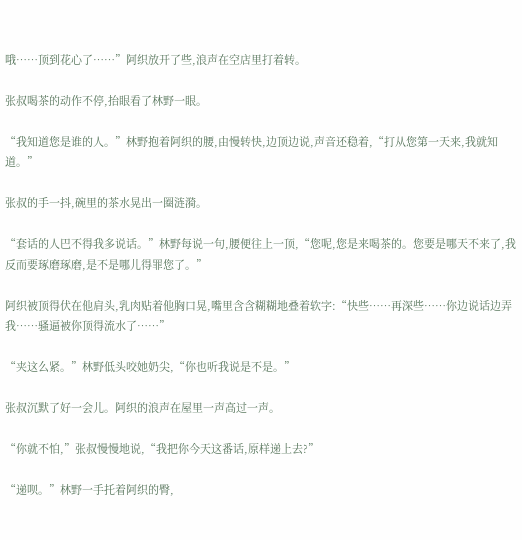哦……顶到花心了……”阿织放开了些,浪声在空店里打着转。

张叔喝茶的动作不停,抬眼看了林野一眼。

“我知道您是谁的人。”林野抱着阿织的腰,由慢转快,边顶边说,声音还稳着,“打从您第一天来,我就知道。”

张叔的手一抖,碗里的茶水晃出一圈涟漪。

“套话的人巴不得我多说话。”林野每说一句,腰便往上一顶,“您呢,您是来喝茶的。您要是哪天不来了,我反而要琢磨琢磨,是不是哪儿得罪您了。”

阿织被顶得伏在他肩头,乳肉贴着他胸口晃,嘴里含含糊糊地叠着软字:“快些……再深些……你边说话边弄我……骚逼被你顶得流水了……”

“夹这么紧。”林野低头咬她奶尖,“你也听我说是不是。”

张叔沉默了好一会儿。阿织的浪声在屋里一声高过一声。

“你就不怕,”张叔慢慢地说,“我把你今天这番话,原样递上去?”

“递呗。”林野一手托着阿织的臀,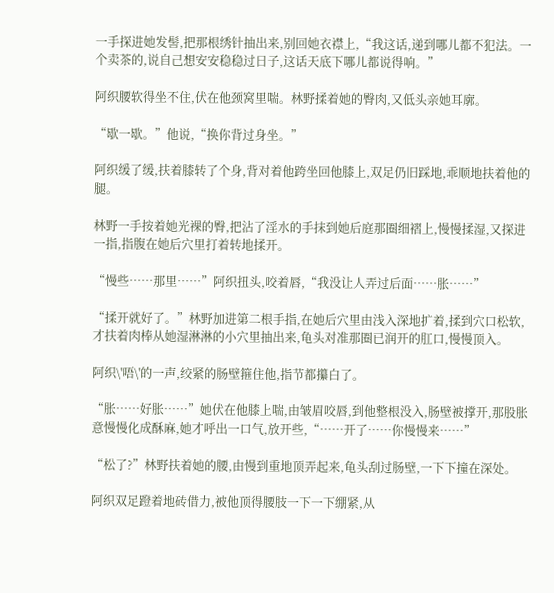一手探进她发髻,把那根绣针抽出来,别回她衣襟上,“我这话,递到哪儿都不犯法。一个卖茶的,说自己想安安稳稳过日子,这话天底下哪儿都说得响。”

阿织腰软得坐不住,伏在他颈窝里喘。林野揉着她的臀肉,又低头亲她耳廓。

“歇一歇。”他说,“换你背过身坐。”

阿织缓了缓,扶着膝转了个身,背对着他跨坐回他膝上,双足仍旧踩地,乖顺地扶着他的腿。

林野一手按着她光裸的臀,把沾了淫水的手抹到她后庭那圈细褶上,慢慢揉湿,又探进一指,指腹在她后穴里打着转地揉开。

“慢些……那里……”阿织扭头,咬着唇,“我没让人弄过后面……胀……”

“揉开就好了。”林野加进第二根手指,在她后穴里由浅入深地扩着,揉到穴口松软,才扶着肉棒从她湿淋淋的小穴里抽出来,龟头对准那圈已润开的肛口,慢慢顶入。

阿织\'唔\'的一声,绞紧的肠壁箍住他,指节都攥白了。

“胀……好胀……”她伏在他膝上喘,由皱眉咬唇,到他整根没入,肠壁被撑开,那股胀意慢慢化成酥麻,她才呼出一口气,放开些,“……开了……你慢慢来……”

“松了?”林野扶着她的腰,由慢到重地顶弄起来,龟头刮过肠壁,一下下撞在深处。

阿织双足蹬着地砖借力,被他顶得腰肢一下一下绷紧,从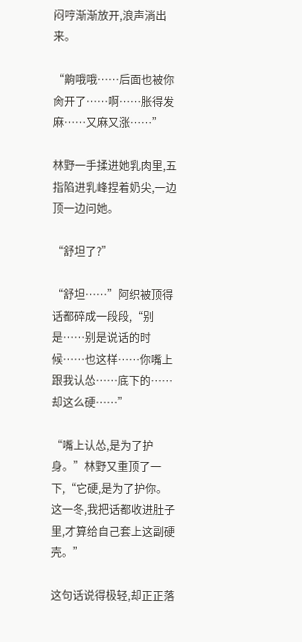闷哼渐渐放开,浪声淌出来。

“齁哦哦……后面也被你肏开了……啊……胀得发麻……又麻又涨……”

林野一手揉进她乳肉里,五指陷进乳峰捏着奶尖,一边顶一边问她。

“舒坦了?”

“舒坦……”阿织被顶得话都碎成一段段,“别是……别是说话的时候……也这样……你嘴上跟我认怂……底下的……却这么硬……”

“嘴上认怂,是为了护身。”林野又重顶了一下,“它硬,是为了护你。这一冬,我把话都收进肚子里,才算给自己套上这副硬壳。”

这句话说得极轻,却正正落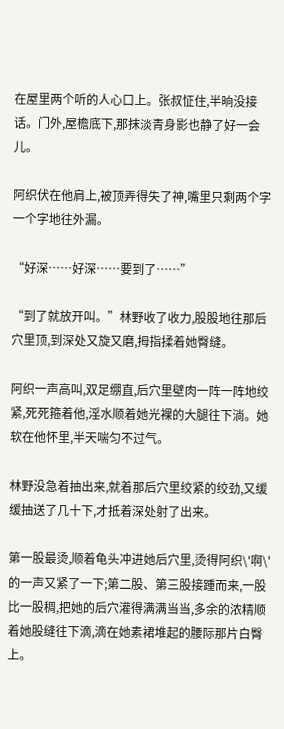在屋里两个听的人心口上。张叔怔住,半晌没接话。门外,屋檐底下,那抹淡青身影也静了好一会儿。

阿织伏在他肩上,被顶弄得失了神,嘴里只剩两个字一个字地往外漏。

“好深……好深……要到了……”

“到了就放开叫。”林野收了收力,股股地往那后穴里顶,到深处又旋又磨,拇指揉着她臀缝。

阿织一声高叫,双足绷直,后穴里壁肉一阵一阵地绞紧,死死箍着他,淫水顺着她光裸的大腿往下淌。她软在他怀里,半天喘匀不过气。

林野没急着抽出来,就着那后穴里绞紧的绞劲,又缓缓抽送了几十下,才抵着深处射了出来。

第一股最烫,顺着龟头冲进她后穴里,烫得阿织\'啊\'的一声又紧了一下;第二股、第三股接踵而来,一股比一股稠,把她的后穴灌得满满当当,多余的浓精顺着她股缝往下滴,滴在她素裙堆起的腰际那片白臀上。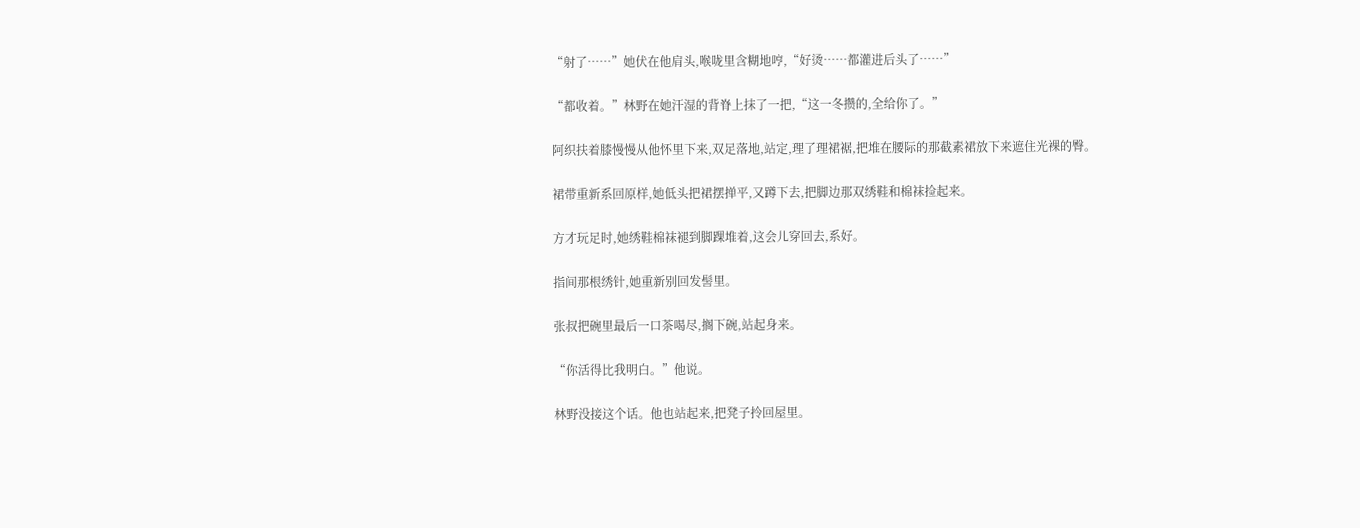“射了……”她伏在他肩头,喉咙里含糊地哼,“好烫……都灌进后头了……”

“都收着。”林野在她汗湿的背脊上抹了一把,“这一冬攒的,全给你了。”

阿织扶着膝慢慢从他怀里下来,双足落地,站定,理了理裙裾,把堆在腰际的那截素裙放下来遮住光裸的臀。

裙带重新系回原样,她低头把裙摆掸平,又蹲下去,把脚边那双绣鞋和棉袜捡起来。

方才玩足时,她绣鞋棉袜褪到脚踝堆着,这会儿穿回去,系好。

指间那根绣针,她重新别回发髻里。

张叔把碗里最后一口茶喝尽,搁下碗,站起身来。

“你活得比我明白。”他说。

林野没接这个话。他也站起来,把凳子拎回屋里。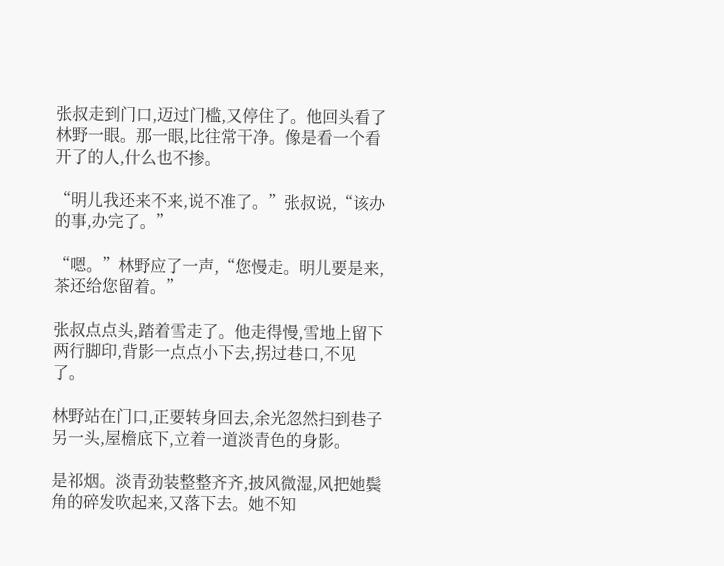张叔走到门口,迈过门槛,又停住了。他回头看了林野一眼。那一眼,比往常干净。像是看一个看开了的人,什么也不掺。

“明儿我还来不来,说不准了。”张叔说,“该办的事,办完了。”

“嗯。”林野应了一声,“您慢走。明儿要是来,茶还给您留着。”

张叔点点头,踏着雪走了。他走得慢,雪地上留下两行脚印,背影一点点小下去,拐过巷口,不见了。

林野站在门口,正要转身回去,余光忽然扫到巷子另一头,屋檐底下,立着一道淡青色的身影。

是祁烟。淡青劲装整整齐齐,披风微湿,风把她鬓角的碎发吹起来,又落下去。她不知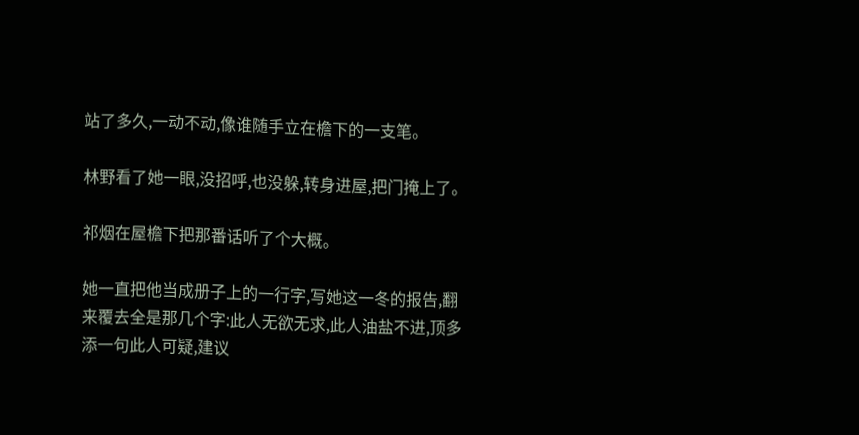站了多久,一动不动,像谁随手立在檐下的一支笔。

林野看了她一眼,没招呼,也没躲,转身进屋,把门掩上了。

祁烟在屋檐下把那番话听了个大概。

她一直把他当成册子上的一行字,写她这一冬的报告,翻来覆去全是那几个字:此人无欲无求,此人油盐不进,顶多添一句此人可疑,建议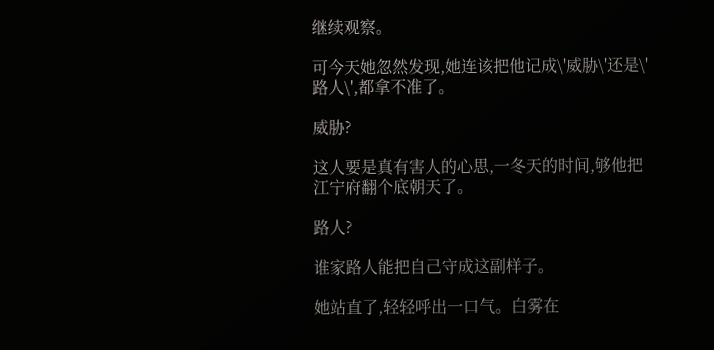继续观察。

可今天她忽然发现,她连该把他记成\'威胁\'还是\'路人\',都拿不准了。

威胁?

这人要是真有害人的心思,一冬天的时间,够他把江宁府翻个底朝天了。

路人?

谁家路人能把自己守成这副样子。

她站直了,轻轻呼出一口气。白雾在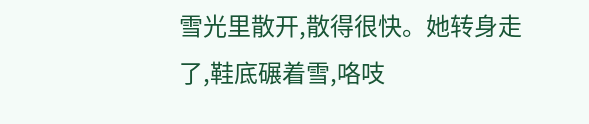雪光里散开,散得很快。她转身走了,鞋底碾着雪,咯吱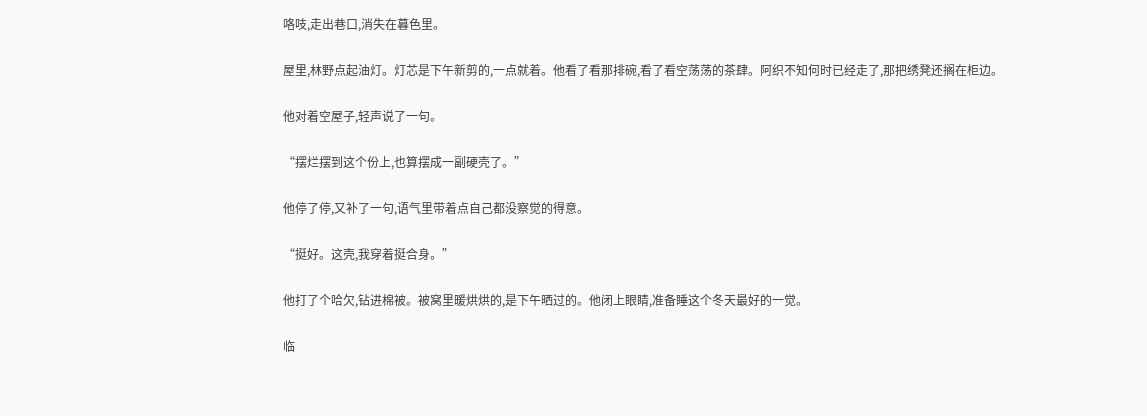咯吱,走出巷口,消失在暮色里。

屋里,林野点起油灯。灯芯是下午新剪的,一点就着。他看了看那排碗,看了看空荡荡的茶肆。阿织不知何时已经走了,那把绣凳还搁在柜边。

他对着空屋子,轻声说了一句。

“摆烂摆到这个份上,也算摆成一副硬壳了。”

他停了停,又补了一句,语气里带着点自己都没察觉的得意。

“挺好。这壳,我穿着挺合身。”

他打了个哈欠,钻进棉被。被窝里暖烘烘的,是下午晒过的。他闭上眼睛,准备睡这个冬天最好的一觉。

临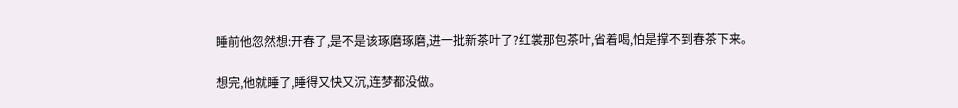睡前他忽然想:开春了,是不是该琢磨琢磨,进一批新茶叶了?红裳那包茶叶,省着喝,怕是撑不到春茶下来。

想完,他就睡了,睡得又快又沉,连梦都没做。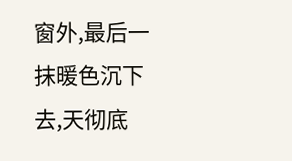窗外,最后一抹暖色沉下去,天彻底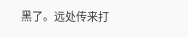黑了。远处传来打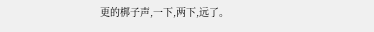更的梆子声,一下,两下,远了。